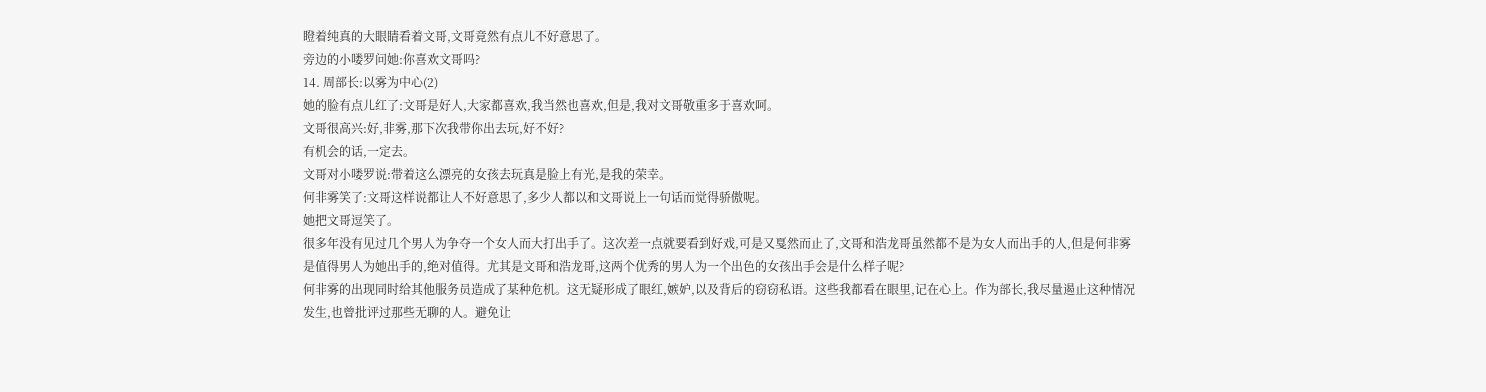瞪着纯真的大眼睛看着文哥,文哥竟然有点儿不好意思了。
旁边的小喽罗问她:你喜欢文哥吗?
14. 周部长:以雾为中心(2)
她的脸有点儿红了:文哥是好人,大家都喜欢,我当然也喜欢,但是,我对文哥敬重多于喜欢呵。
文哥很高兴:好,非雾,那下次我带你出去玩,好不好?
有机会的话,一定去。
文哥对小喽罗说:带着这么漂亮的女孩去玩真是脸上有光,是我的荣幸。
何非雾笑了:文哥这样说都让人不好意思了,多少人都以和文哥说上一句话而觉得骄傲呢。
她把文哥逗笑了。
很多年没有见过几个男人为争夺一个女人而大打出手了。这次差一点就要看到好戏,可是又戛然而止了,文哥和浩龙哥虽然都不是为女人而出手的人,但是何非雾是值得男人为她出手的,绝对值得。尤其是文哥和浩龙哥,这两个优秀的男人为一个出色的女孩出手会是什么样子呢?
何非雾的出现同时给其他服务员造成了某种危机。这无疑形成了眼红,嫉妒,以及背后的窃窃私语。这些我都看在眼里,记在心上。作为部长,我尽量遏止这种情况发生,也曾批评过那些无聊的人。避免让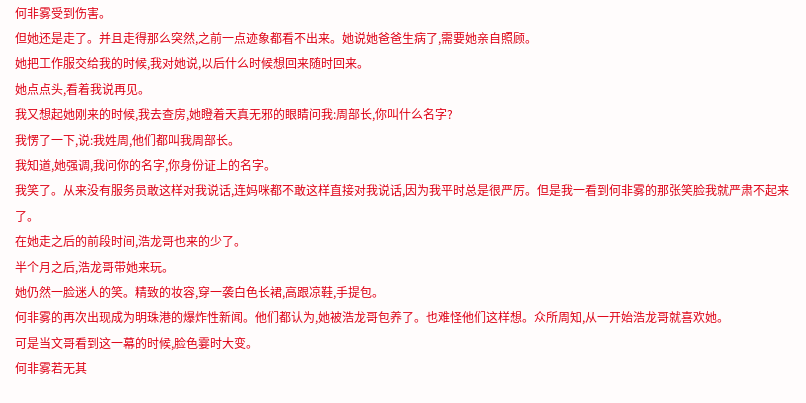何非雾受到伤害。
但她还是走了。并且走得那么突然,之前一点迹象都看不出来。她说她爸爸生病了,需要她亲自照顾。
她把工作服交给我的时候,我对她说,以后什么时候想回来随时回来。
她点点头,看着我说再见。
我又想起她刚来的时候,我去查房,她瞪着天真无邪的眼睛问我:周部长,你叫什么名字?
我愣了一下,说:我姓周,他们都叫我周部长。
我知道,她强调,我问你的名字,你身份证上的名字。
我笑了。从来没有服务员敢这样对我说话,连妈咪都不敢这样直接对我说话,因为我平时总是很严厉。但是我一看到何非雾的那张笑脸我就严肃不起来了。
在她走之后的前段时间,浩龙哥也来的少了。
半个月之后,浩龙哥带她来玩。
她仍然一脸迷人的笑。精致的妆容,穿一袭白色长裙,高跟凉鞋,手提包。
何非雾的再次出现成为明珠港的爆炸性新闻。他们都认为,她被浩龙哥包养了。也难怪他们这样想。众所周知,从一开始浩龙哥就喜欢她。
可是当文哥看到这一幕的时候,脸色霎时大变。
何非雾若无其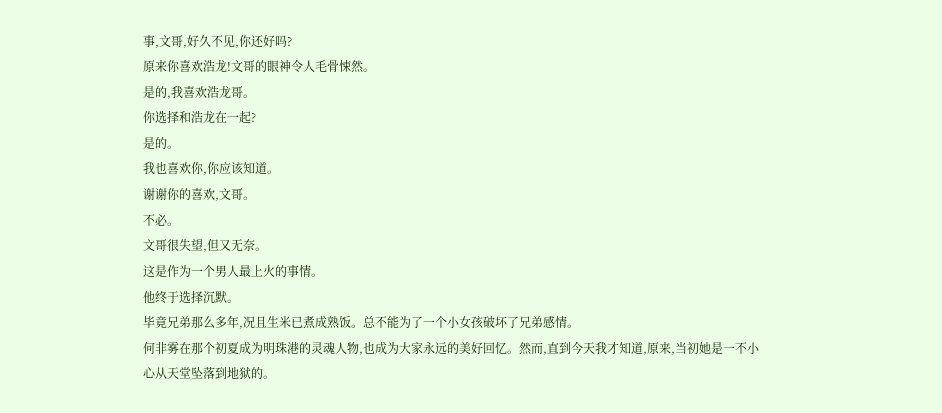事,文哥,好久不见,你还好吗?
原来你喜欢浩龙!文哥的眼神令人毛骨悚然。
是的,我喜欢浩龙哥。
你选择和浩龙在一起?
是的。
我也喜欢你,你应该知道。
谢谢你的喜欢,文哥。
不必。
文哥很失望,但又无奈。
这是作为一个男人最上火的事情。
他终于选择沉默。
毕竟兄弟那么多年,况且生米已煮成熟饭。总不能为了一个小女孩破坏了兄弟感情。
何非雾在那个初夏成为明珠港的灵魂人物,也成为大家永远的美好回忆。然而,直到今天我才知道,原来,当初她是一不小心从天堂坠落到地狱的。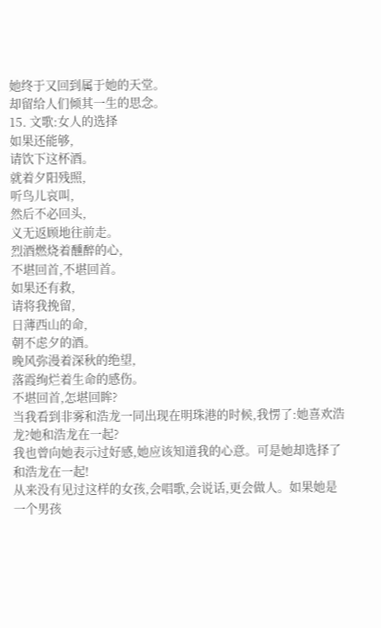她终于又回到属于她的天堂。
却留给人们倾其一生的思念。
15. 文歌:女人的选择
如果还能够,
请饮下这杯酒。
就着夕阳残照,
听鸟儿哀叫,
然后不必回头,
义无返顾地往前走。
烈酒燃烧着醺醉的心,
不堪回首,不堪回首。
如果还有救,
请将我挽留,
日薄西山的命,
朝不虑夕的酒。
晚风弥漫着深秋的绝望,
落霞绚烂着生命的感伤。
不堪回首,怎堪回眸?
当我看到非雾和浩龙一同出现在明珠港的时候,我愣了:她喜欢浩龙?她和浩龙在一起?
我也曾向她表示过好感,她应该知道我的心意。可是她却选择了和浩龙在一起!
从来没有见过这样的女孩,会唱歌,会说话,更会做人。如果她是一个男孩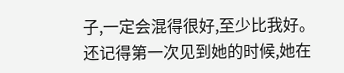子,一定会混得很好,至少比我好。
还记得第一次见到她的时候,她在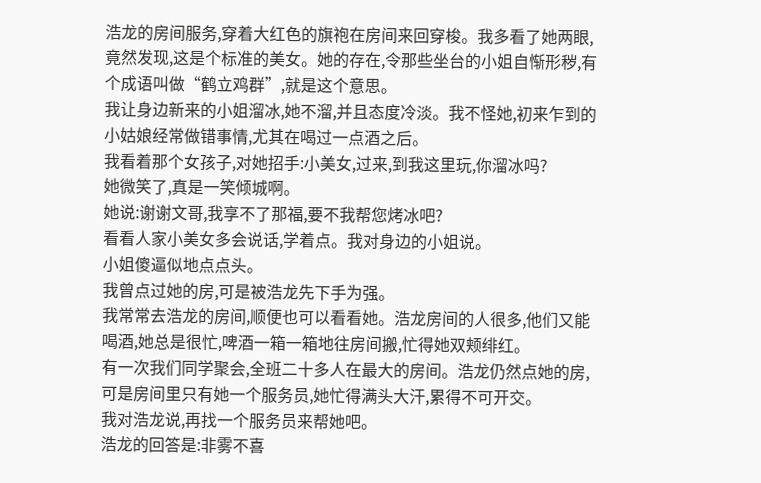浩龙的房间服务,穿着大红色的旗袍在房间来回穿梭。我多看了她两眼,竟然发现,这是个标准的美女。她的存在,令那些坐台的小姐自惭形秽,有个成语叫做“鹤立鸡群”,就是这个意思。
我让身边新来的小姐溜冰,她不溜,并且态度冷淡。我不怪她,初来乍到的小姑娘经常做错事情,尤其在喝过一点酒之后。
我看着那个女孩子,对她招手:小美女,过来,到我这里玩,你溜冰吗?
她微笑了,真是一笑倾城啊。
她说:谢谢文哥,我享不了那福,要不我帮您烤冰吧?
看看人家小美女多会说话,学着点。我对身边的小姐说。
小姐傻逼似地点点头。
我曾点过她的房,可是被浩龙先下手为强。
我常常去浩龙的房间,顺便也可以看看她。浩龙房间的人很多,他们又能喝酒,她总是很忙,啤酒一箱一箱地往房间搬,忙得她双颊绯红。
有一次我们同学聚会,全班二十多人在最大的房间。浩龙仍然点她的房,可是房间里只有她一个服务员,她忙得满头大汗,累得不可开交。
我对浩龙说,再找一个服务员来帮她吧。
浩龙的回答是:非雾不喜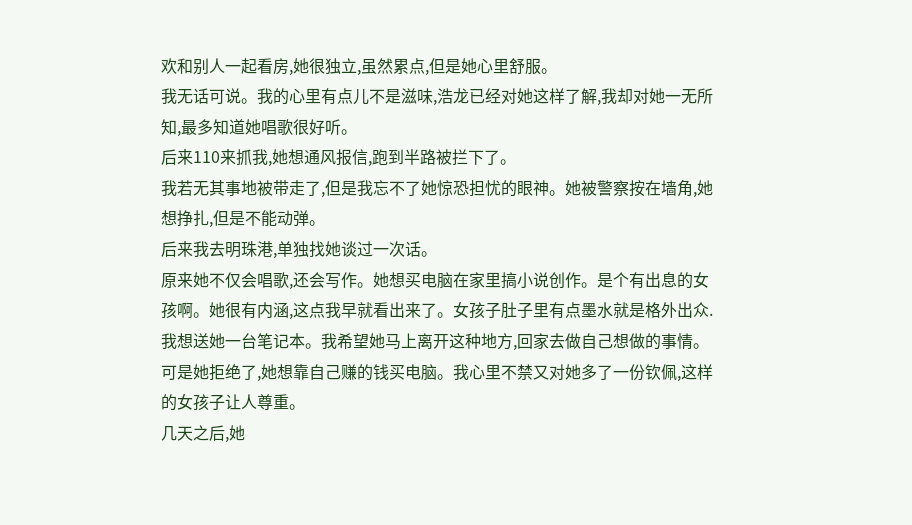欢和别人一起看房,她很独立,虽然累点,但是她心里舒服。
我无话可说。我的心里有点儿不是滋味,浩龙已经对她这样了解,我却对她一无所知,最多知道她唱歌很好听。
后来110来抓我,她想通风报信,跑到半路被拦下了。
我若无其事地被带走了,但是我忘不了她惊恐担忧的眼神。她被警察按在墙角,她想挣扎,但是不能动弹。
后来我去明珠港,单独找她谈过一次话。
原来她不仅会唱歌,还会写作。她想买电脑在家里搞小说创作。是个有出息的女孩啊。她很有内涵,这点我早就看出来了。女孩子肚子里有点墨水就是格外出众.
我想送她一台笔记本。我希望她马上离开这种地方,回家去做自己想做的事情。可是她拒绝了,她想靠自己赚的钱买电脑。我心里不禁又对她多了一份钦佩,这样的女孩子让人尊重。
几天之后,她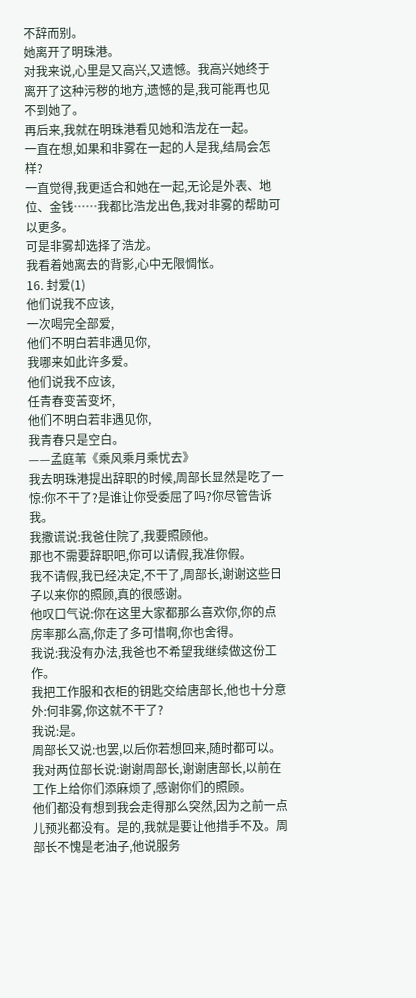不辞而别。
她离开了明珠港。
对我来说,心里是又高兴,又遗憾。我高兴她终于离开了这种污秽的地方,遗憾的是,我可能再也见不到她了。
再后来,我就在明珠港看见她和浩龙在一起。
一直在想,如果和非雾在一起的人是我,结局会怎样?
一直觉得,我更适合和她在一起,无论是外表、地位、金钱……我都比浩龙出色,我对非雾的帮助可以更多。
可是非雾却选择了浩龙。
我看着她离去的背影,心中无限惆怅。
16. 封爱(1)
他们说我不应该,
一次喝完全部爱,
他们不明白若非遇见你,
我哪来如此许多爱。
他们说我不应该,
任青春变苦变坏,
他们不明白若非遇见你,
我青春只是空白。
——孟庭苇《乘风乘月乘忧去》
我去明珠港提出辞职的时候,周部长显然是吃了一惊:你不干了?是谁让你受委屈了吗?你尽管告诉我。
我撒谎说:我爸住院了,我要照顾他。
那也不需要辞职吧,你可以请假,我准你假。
我不请假,我已经决定,不干了,周部长,谢谢这些日子以来你的照顾,真的很感谢。
他叹口气说:你在这里大家都那么喜欢你,你的点房率那么高,你走了多可惜啊,你也舍得。
我说:我没有办法,我爸也不希望我继续做这份工作。
我把工作服和衣柜的钥匙交给唐部长,他也十分意外:何非雾,你这就不干了?
我说:是。
周部长又说:也罢,以后你若想回来,随时都可以。
我对两位部长说:谢谢周部长,谢谢唐部长,以前在工作上给你们添麻烦了,感谢你们的照顾。
他们都没有想到我会走得那么突然,因为之前一点儿预兆都没有。是的,我就是要让他措手不及。周部长不愧是老油子,他说服务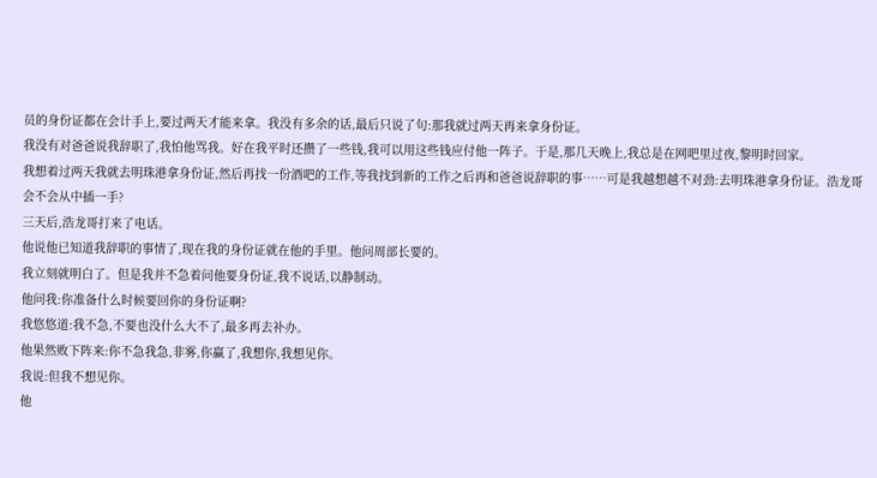员的身份证都在会计手上,要过两天才能来拿。我没有多余的话,最后只说了句:那我就过两天再来拿身份证。
我没有对爸爸说我辞职了,我怕他骂我。好在我平时还攒了一些钱,我可以用这些钱应付他一阵子。于是,那几天晚上,我总是在网吧里过夜,黎明时回家。
我想着过两天我就去明珠港拿身份证,然后再找一份酒吧的工作,等我找到新的工作之后再和爸爸说辞职的事……可是我越想越不对劲:去明珠港拿身份证。浩龙哥会不会从中插一手?
三天后,浩龙哥打来了电话。
他说他已知道我辞职的事情了,现在我的身份证就在他的手里。他问周部长要的。
我立刻就明白了。但是我并不急着问他要身份证,我不说话,以静制动。
他问我:你准备什么时候要回你的身份证啊?
我悠悠道:我不急,不要也没什么大不了,最多再去补办。
他果然败下阵来:你不急我急,非雾,你赢了,我想你,我想见你。
我说:但我不想见你。
他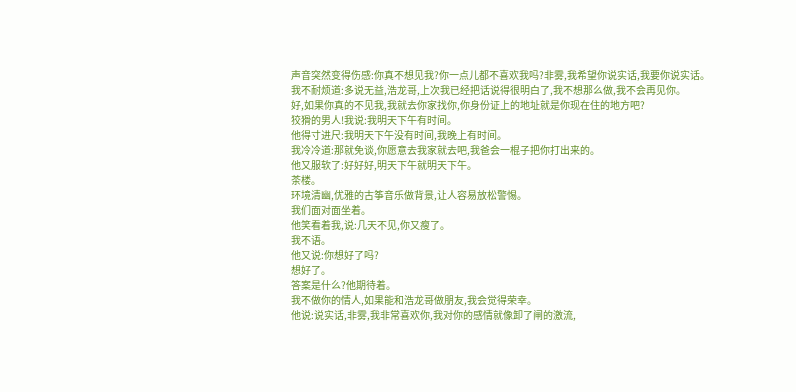声音突然变得伤感:你真不想见我?你一点儿都不喜欢我吗?非雾,我希望你说实话,我要你说实话。
我不耐烦道:多说无益,浩龙哥,上次我已经把话说得很明白了,我不想那么做,我不会再见你。
好,如果你真的不见我,我就去你家找你,你身份证上的地址就是你现在住的地方吧?
狡猾的男人!我说:我明天下午有时间。
他得寸进尺:我明天下午没有时间,我晚上有时间。
我冷冷道:那就免谈,你愿意去我家就去吧,我爸会一棍子把你打出来的。
他又服软了:好好好,明天下午就明天下午。
茶楼。
环境清幽,优雅的古筝音乐做背景,让人容易放松警惕。
我们面对面坐着。
他笑看着我,说:几天不见,你又瘦了。
我不语。
他又说:你想好了吗?
想好了。
答案是什么?他期待着。
我不做你的情人,如果能和浩龙哥做朋友,我会觉得荣幸。
他说:说实话,非雾,我非常喜欢你,我对你的感情就像卸了闸的激流,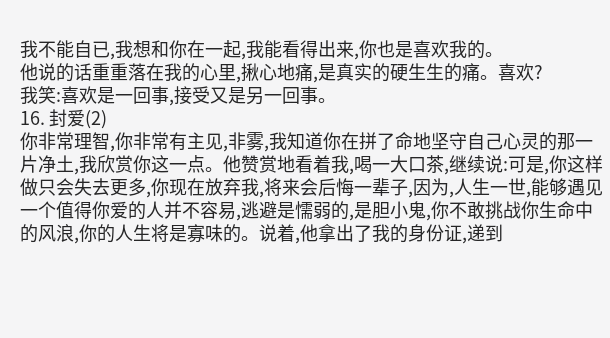我不能自已,我想和你在一起,我能看得出来,你也是喜欢我的。
他说的话重重落在我的心里,揪心地痛,是真实的硬生生的痛。喜欢?
我笑:喜欢是一回事,接受又是另一回事。
16. 封爱(2)
你非常理智,你非常有主见,非雾,我知道你在拼了命地坚守自己心灵的那一片净土,我欣赏你这一点。他赞赏地看着我,喝一大口茶,继续说:可是,你这样做只会失去更多,你现在放弃我,将来会后悔一辈子,因为,人生一世,能够遇见一个值得你爱的人并不容易,逃避是懦弱的,是胆小鬼,你不敢挑战你生命中的风浪,你的人生将是寡味的。说着,他拿出了我的身份证,递到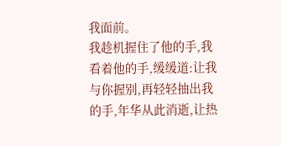我面前。
我趁机握住了他的手,我看着他的手,缓缓道:让我与你握别,再轻轻抽出我的手,年华从此消逝,让热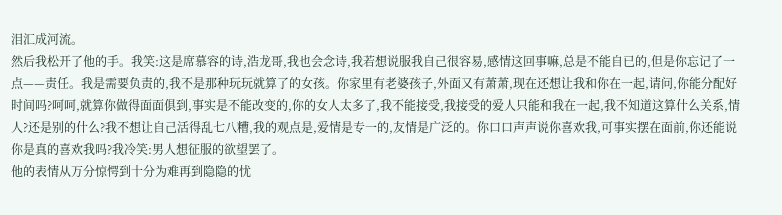泪汇成河流。
然后我松开了他的手。我笑:这是席慕容的诗,浩龙哥,我也会念诗,我若想说服我自己很容易,感情这回事嘛,总是不能自已的,但是你忘记了一点——责任。我是需要负责的,我不是那种玩玩就算了的女孩。你家里有老婆孩子,外面又有萧萧,现在还想让我和你在一起,请问,你能分配好时间吗?呵呵,就算你做得面面俱到,事实是不能改变的,你的女人太多了,我不能接受,我接受的爱人只能和我在一起,我不知道这算什么关系,情人?还是别的什么?我不想让自己活得乱七八糟,我的观点是,爱情是专一的,友情是广泛的。你口口声声说你喜欢我,可事实摆在面前,你还能说你是真的喜欢我吗?我冷笑:男人想征服的欲望罢了。
他的表情从万分惊愕到十分为难再到隐隐的忧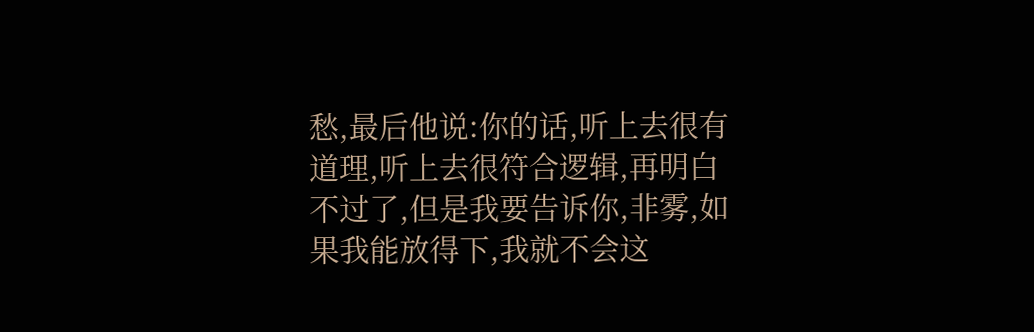愁,最后他说:你的话,听上去很有道理,听上去很符合逻辑,再明白不过了,但是我要告诉你,非雾,如果我能放得下,我就不会这